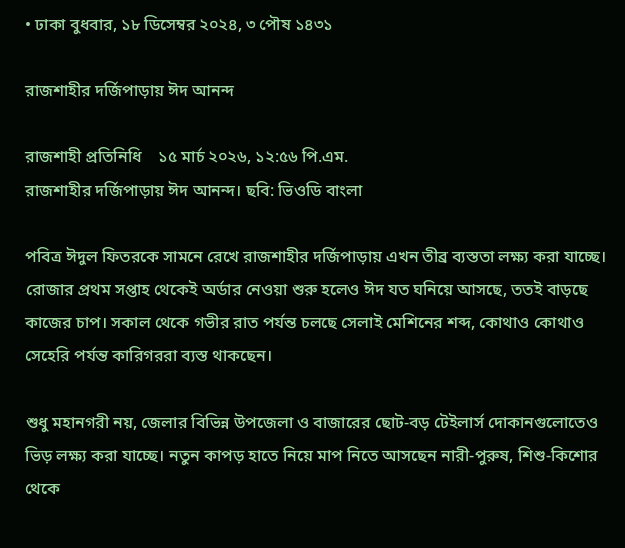• ঢাকা বুধবার, ১৮ ডিসেম্বর ২০২৪, ৩ পৌষ ১৪৩১

রাজশাহীর দর্জিপাড়ায় ঈদ আনন্দ

রাজশাহী প্রতিনিধি    ১৫ মার্চ ২০২৬, ১২:৫৬ পি.এম.
রাজশাহীর দর্জিপাড়ায় ঈদ আনন্দ। ছবি: ভিওডি বাংলা

পবিত্র ঈদুল ফিতরকে সামনে রেখে রাজশাহীর দর্জিপাড়ায় এখন তীব্র ব্যস্ততা লক্ষ্য করা যাচ্ছে। রোজার প্রথম সপ্তাহ থেকেই অর্ডার নেওয়া শুরু হলেও ঈদ যত ঘনিয়ে আসছে, ততই বাড়ছে কাজের চাপ। সকাল থেকে গভীর রাত পর্যন্ত চলছে সেলাই মেশিনের শব্দ, কোথাও কোথাও সেহেরি পর্যন্ত কারিগররা ব্যস্ত থাকছেন।

শুধু মহানগরী নয়, জেলার বিভিন্ন উপজেলা ও বাজারের ছোট-বড় টেইলার্স দোকানগুলোতেও ভিড় লক্ষ্য করা যাচ্ছে। নতুন কাপড় হাতে নিয়ে মাপ নিতে আসছেন নারী-পুরুষ, শিশু-কিশোর থেকে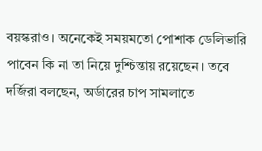বয়স্করাও। অনেকেই সময়মতো পোশাক ডেলিভারি পাবেন কি না তা নিয়ে দুশ্চিন্তায় রয়েছেন। তবে দর্জিরা বলছেন, অর্ডারের চাপ সামলাতে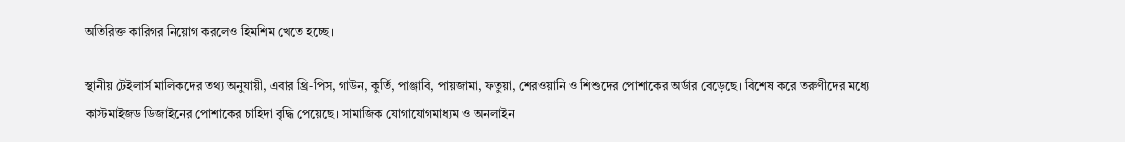অতিরিক্ত কারিগর নিয়োগ করলেও হিমশিম খেতে হচ্ছে।

স্থানীয় টেইলার্স মালিকদের তথ্য অনুযায়ী, এবার থ্রি-পিস, গাউন, কুর্তি, পাঞ্জাবি, পায়জামা, ফতুয়া, শেরওয়ানি ও শিশুদের পোশাকের অর্ডার বেড়েছে। বিশেষ করে তরুণীদের মধ্যে কাস্টমাইজড ডিজাইনের পোশাকের চাহিদা বৃদ্ধি পেয়েছে। সামাজিক যোগাযোগমাধ্যম ও অনলাইন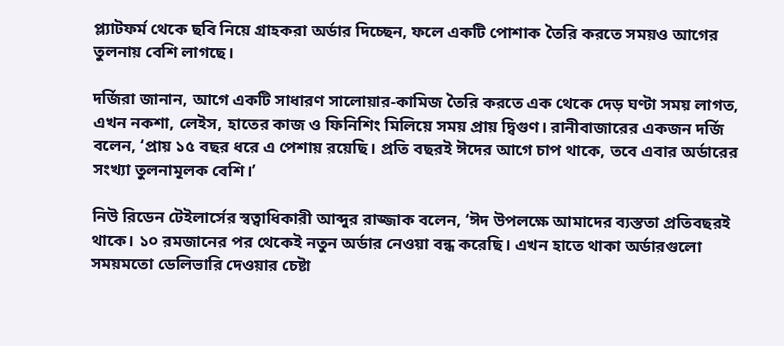প্ল্যাটফর্ম থেকে ছবি নিয়ে গ্রাহকরা অর্ডার দিচ্ছেন, ফলে একটি পোশাক তৈরি করতে সময়ও আগের তুলনায় বেশি লাগছে।

দর্জিরা জানান, আগে একটি সাধারণ সালোয়ার-কামিজ তৈরি করতে এক থেকে দেড় ঘণ্টা সময় লাগত, এখন নকশা, লেইস, হাতের কাজ ও ফিনিশিং মিলিয়ে সময় প্রায় দ্বিগুণ। রানীবাজারের একজন দর্জি বলেন, ‘প্রায় ১৫ বছর ধরে এ পেশায় রয়েছি। প্রতি বছরই ঈদের আগে চাপ থাকে, তবে এবার অর্ডারের সংখ্যা তুলনামূলক বেশি।’

নিউ রিডেন টেইলার্সের স্বত্বাধিকারী আব্দুর রাজ্জাক বলেন, ‘ঈদ উপলক্ষে আমাদের ব্যস্ততা প্রতিবছরই থাকে। ১০ রমজানের পর থেকেই নতুন অর্ডার নেওয়া বন্ধ করেছি। এখন হাতে থাকা অর্ডারগুলো সময়মতো ডেলিভারি দেওয়ার চেষ্টা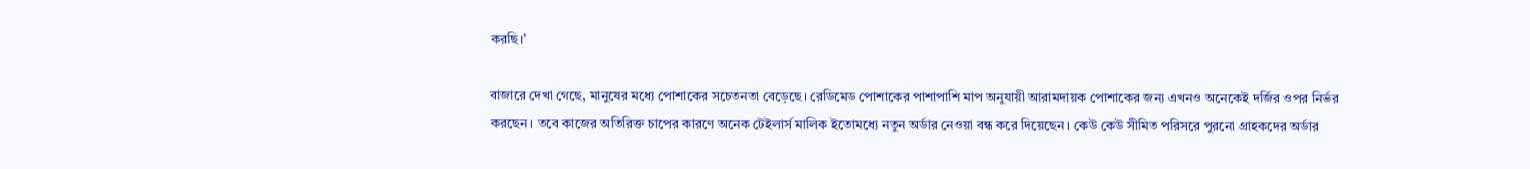করছি।’

বাজারে দেখা গেছে, মানুষের মধ্যে পোশাকের সচেতনতা বেড়েছে। রেডিমেড পোশাকের পাশাপাশি মাপ অনুযায়ী আরামদায়ক পোশাকের জন্য এখনও অনেকেই দর্জির ওপর নির্ভর করছেন। তবে কাজের অতিরিক্ত চাপের কারণে অনেক টেইলার্স মালিক ইতোমধ্যে নতুন অর্ডার নেওয়া বন্ধ করে দিয়েছেন। কেউ কেউ সীমিত পরিসরে পুরনো গ্রাহকদের অর্ডার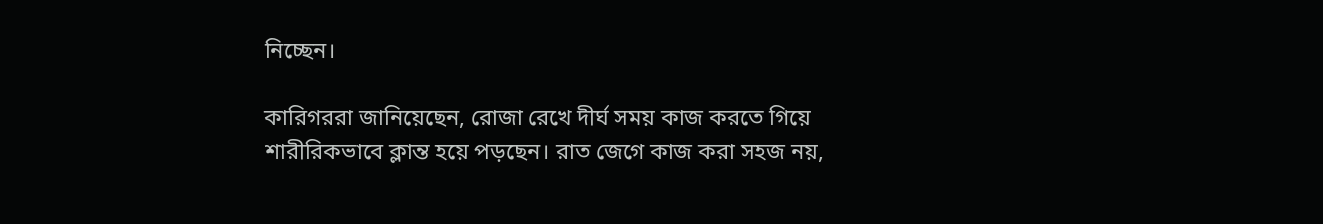নিচ্ছেন।

কারিগররা জানিয়েছেন, রোজা রেখে দীর্ঘ সময় কাজ করতে গিয়ে শারীরিকভাবে ক্লান্ত হয়ে পড়ছেন। রাত জেগে কাজ করা সহজ নয়,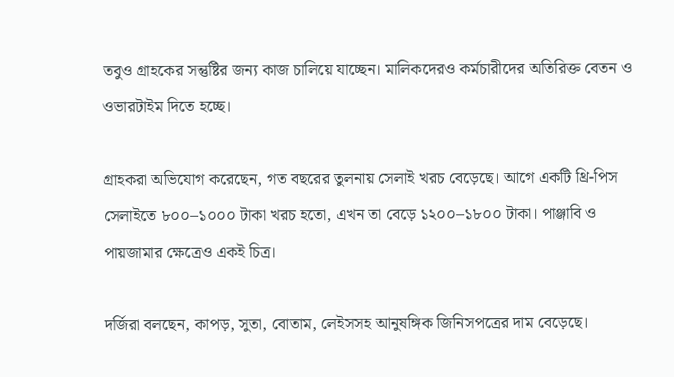তবুও গ্রাহকের সন্তুষ্টির জন্য কাজ চালিয়ে যাচ্ছেন। মালিকদেরও কর্মচারীদের অতিরিক্ত বেতন ও ওভারটাইম দিতে হচ্ছে।

গ্রাহকরা অভিযোগ করেছেন, গত বছরের তুলনায় সেলাই খরচ বেড়েছে। আগে একটি থ্রি-পিস সেলাইতে ৮০০–১০০০ টাকা খরচ হতো, এখন তা বেড়ে ১২০০–১৮০০ টাকা। পাঞ্জাবি ও পায়জামার ক্ষেত্রেও একই চিত্র।

দর্জিরা বলছেন, কাপড়, সুতা, বোতাম, লেইসসহ আনুষঙ্গিক জিনিসপত্রের দাম বেড়েছে।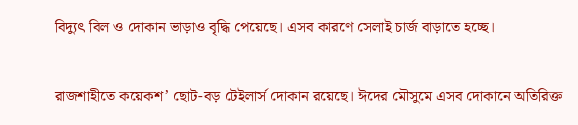বিদ্যুৎ বিল ও দোকান ভাড়াও বৃদ্ধি পেয়েছে। এসব কারণে সেলাই চার্জ বাড়াতে হচ্ছে।

রাজশাহীতে কয়েকশ’ ছোট-বড় টেইলার্স দোকান রয়েছে। ঈদের মৌসুমে এসব দোকানে অতিরিক্ত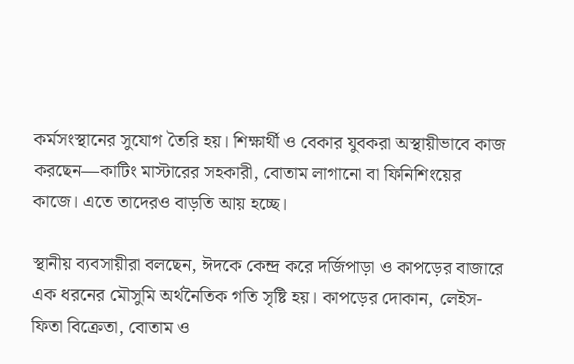কর্মসংস্থানের সুযোগ তৈরি হয়। শিক্ষার্থী ও বেকার যুবকরা অস্থায়ীভাবে কাজ করছেন—কাটিং মাস্টারের সহকারী, বোতাম লাগানো বা ফিনিশিংয়ের কাজে। এতে তাদেরও বাড়তি আয় হচ্ছে।

স্থানীয় ব্যবসায়ীরা বলছেন, ঈদকে কেন্দ্র করে দর্জিপাড়া ও কাপড়ের বাজারে এক ধরনের মৌসুমি অর্থনৈতিক গতি সৃষ্টি হয়। কাপড়ের দোকান, লেইস-ফিতা বিক্রেতা, বোতাম ও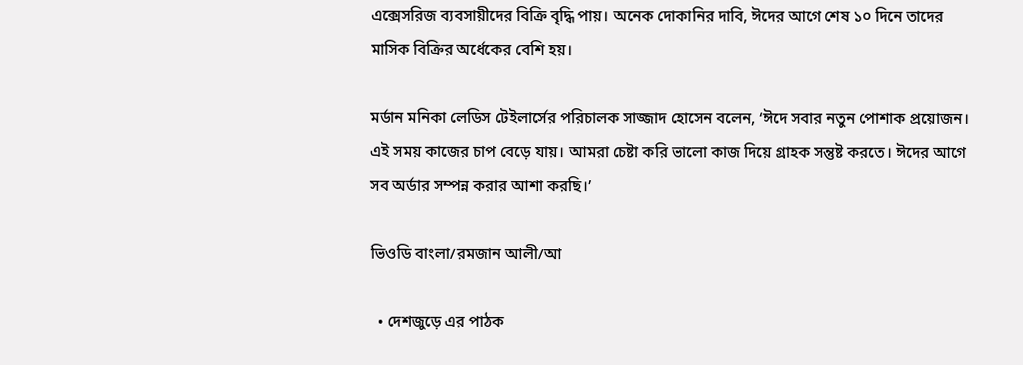এক্সেসরিজ ব্যবসায়ীদের বিক্রি বৃদ্ধি পায়। অনেক দোকানির দাবি, ঈদের আগে শেষ ১০ দিনে তাদের মাসিক বিক্রির অর্ধেকের বেশি হয়।

মর্ডান মনিকা লেডিস টেইলার্সের পরিচালক সাজ্জাদ হোসেন বলেন, ‘ঈদে সবার নতুন পোশাক প্রয়োজন। এই সময় কাজের চাপ বেড়ে যায়। আমরা চেষ্টা করি ভালো কাজ দিয়ে গ্রাহক সন্তুষ্ট করতে। ঈদের আগে সব অর্ডার সম্পন্ন করার আশা করছি।’

ভিওডি বাংলা/রমজান আলী/আ

  • দেশজুড়ে এর পাঠক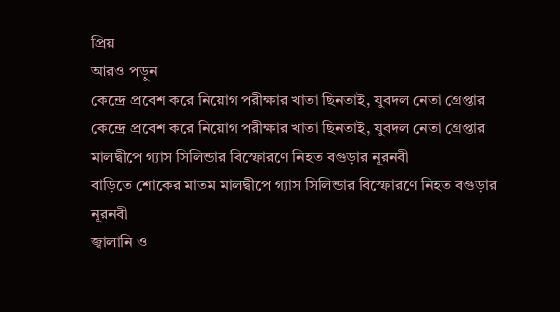প্রিয়
আরও পড়ুন
কেন্দ্রে প্রবেশ করে নিয়োগ পরীক্ষার খাতা ছিনতাই, যুবদল নেতা গ্রেপ্তার
কেন্দ্রে প্রবেশ করে নিয়োগ পরীক্ষার খাতা ছিনতাই, যুবদল নেতা গ্রেপ্তার
মালদ্বীপে গ্যাস সিলিন্ডার বিস্ফোরণে নিহত বগুড়ার নূরনবী
বাড়িতে শোকের মাতম মালদ্বীপে গ্যাস সিলিন্ডার বিস্ফোরণে নিহত বগুড়ার নূরনবী
জ্বালানি ও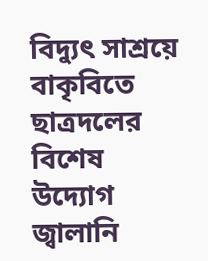বিদ্যুৎ সাশ্রয়ে বাকৃবিতে ছাত্রদলের বিশেষ উদ্যোগ
জ্বালানি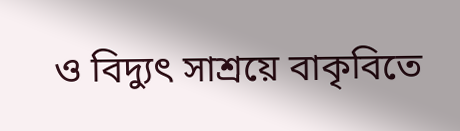ও বিদ্যুৎ সাশ্রয়ে বাকৃবিতে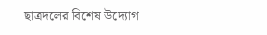ছাত্রদলের বিশেষ উদ্যোগ